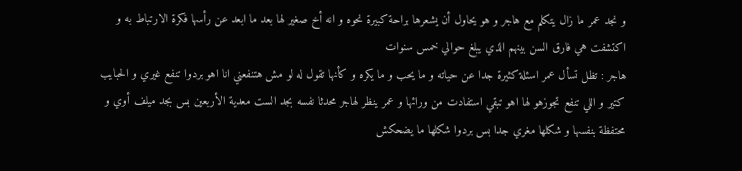و نجد عمر ما زال يتكلم مع هاجر و هو يحاول أن يشعرها براحة كبيرة نحوه و انه أخ صغير لها بعد ما ابعد عن رأسها فكرة الارتباط به و اكتشفت هي فارق السن بينهم الذي يبلغ حوالي خمس سنوات
هاجر : تظل تسأل عمر اسئلة كثيرة جدا عن حياته و ما يحب و ما يكره و كأنها تقول له لو مش هتنفعني انا اهو بردوا تنفع غيري و الحبايب كتير و اللي تنفع تجوزهو لها اهو تبقي استفادت من ورائها و عمر ينظر لهاجر محدثا نفسه بجد الست معدية الأربعين بس بجد ميلف أوي و محتفظة بنفسها و شكلها مغري جدا بس بردوا شكلها ما يضحكش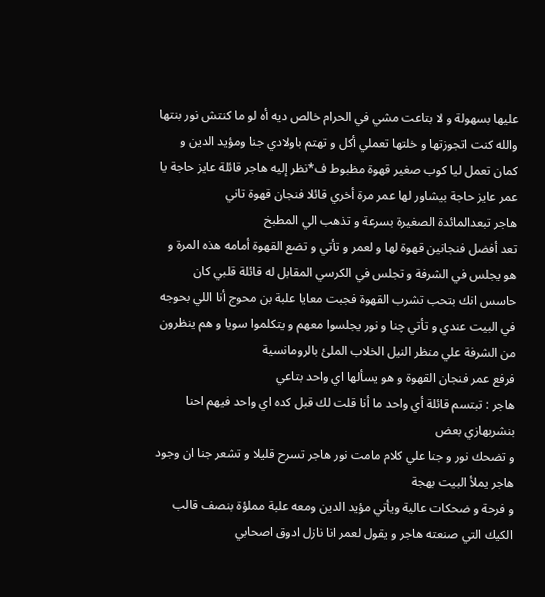عليها بسهولة و لا بتاعت مشي في الحرام خالص ديه أه لو ما كنتش نور بنتها والله كنت اتجوزتها و خلتها تعملي أكل و تهتم باولادي جنا ومؤيد الدين و كمان تعمل ليا كوب صغير قهوة مظبوط ف*نظر إليه هاجر قائلة عايز حاجة يا عمر عايز حاجة بيشاور لها عمر مرة أخري قائلا فنجان قهوة تاني
هاجر تبعدالمائدة الصغيرة بسرعة و تذهب الي المطبخ
تعد أفضل فنجانين قهوة لها و لعمر و تأتي و تضع القهوة أمامه هذه المرة و هو يجلس في الشرفة و تجلس في الكرسي المقابل له قائلة قلبي كان حاسس انك بتحب تشرب القهوة فجبت معايا علبة بن محوج أنا اللي بحوجه في البيت عندي و تأتي چنا و نور يجلسوا معهم و يتكلموا سويا و هم ينظرون من الشرفة علي منظر النيل الخلاب الملئ بالرومانسية
فرفع عمر فنجان القهوة و هو يسألها اي واحد بتاعي
هاجر : تبتسم قائلة أي واحد ما أنا قلت لك قبل كده اي واحد فيهم احنا بنشربهازي بعض
و تضحك نور و جنا علي كلام مامت نور هاجر تسرح قليلا و تشعر جنا ان وجود هاجر يملأ البيت بهجة
و فرحة و ضحكات عالية ويأتي مؤيد الدين ومعه علبة مملؤة بنصف قالب الكيك التي صنعته هاجر و يقول لعمر انا نازل ادوق اصحابي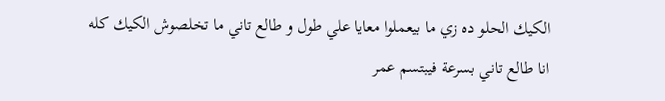الكيك الحلو ده زي ما بيعملوا معايا علي طول و طالع تاني ما تخلصوش الكيك كله انا طالع تاني بسرعة فيبتسم عمر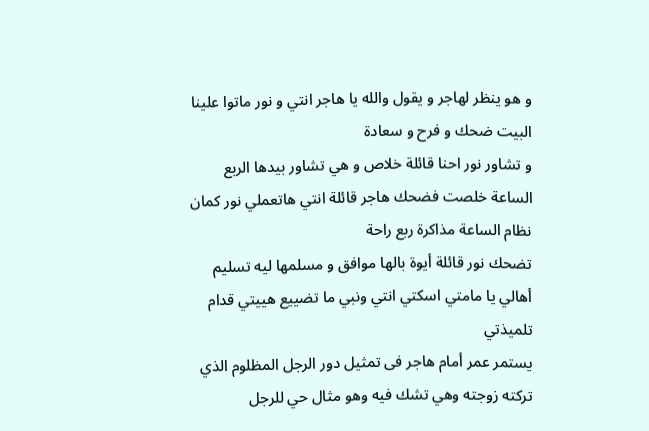و هو ينظر لهاجر و يقول والله يا هاجر انتي و نور ماتوا علينا البيت ضحك و فرح و سعادة
و تشاور نور احنا قائلة خلاص و هي تشاور بيدها الربع الساعة خلصت فضحك هاجر قائلة انتي هاتعملي نور كمان نظام الساعة مذاكرة ربع راحة
تضحك نور قائلة أيوة بالها موافق و مسلمها ليه تسليم أهالي يا مامتي اسكتي انتي ونبي ما تضييع هييتي قدام تلميذتي
يستمر عمر أمام هاجر فى تمثيل دور الرجل المظلوم الذي تركته زوجته وهي تشك فيه وهو مثال حي للرجل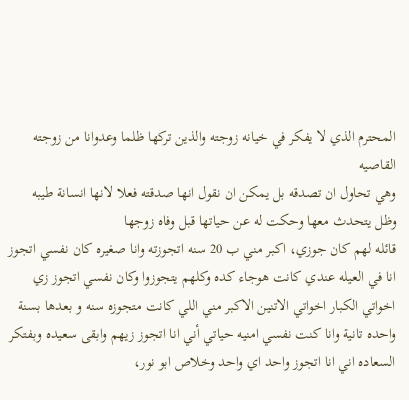المحترم الذي لا يفكر في خيانه زوجته والذين تركها ظلما وعدوانا من زوجته القاصيه
وهي تحاول ان تصدقه بل يمكن ان نقول انها صدقته فعلا لانها انسانة طيبه
وظل يتحدث معها وحكت له عن حياتها قبل وفاه زوجها
قائله لهم كان جوزي، اكبر مني ب 20 سنه اتجوزته وانا صغيره كان نفسي اتجوز انا في العيله عندي كانت هوجاء كده وكلهم يتجوزوا وكان نفسي اتجوز زي اخواتي الكبار اخواتي الاتنين الاكبر مني اللي كانت متجوزه سنه و بعدها بسنة واحده تانية وانا كنت نفسي امنيه حياتي أني انا اتجوز زيهم وابقى سعيده وبفتكر السعاده اني انا اتجوز واحد اي واحد وخلاص ابو نور،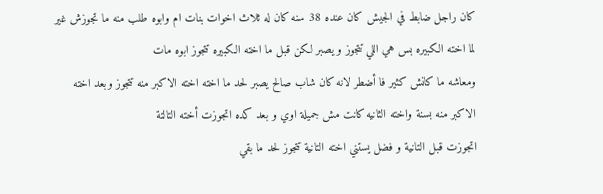كان راجل ضابط في الجيش كان عنده 38 سنه كان له ثلاث اخوات بنات ام وابوه طلب منه ما تجوزش غير لما اخته الكبيره بس هي اللي تتجوز و يصبر لكن قبل ما اخته الكبيره تتجوز ابوه مات
ومعاشه ما كانش كثير فا أضطر لانه كان شاب صالح يصبر لحد ما اخته اخته الاكبر منه تتجوز وبعد اخته الاكبر منه بسنة واخته الثانيه كانت مش جميلة اوي و بعد كده اتجوزت أخته التالتة
اتجوزت قبل التانية و فضل يستني اخته التانية تتجوز لحد ما بقي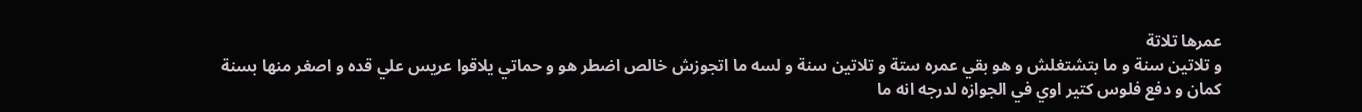عمرها تلاتة
و تلاتين سنة و ما بتشتغلش و هو بقي عمره ستة و تلاتين سنة و لسه ما اتجوزش خالص اضطر هو و حماتي يلاقوا عريس علي قده و اصغر منها بسنة كمان و دفع فلوس كتير اوي في الجوازه لدرجه انه ما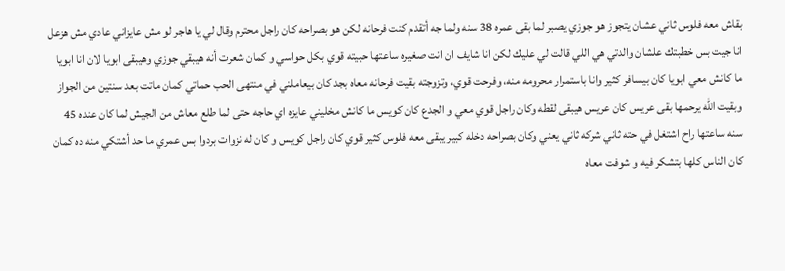بقاش معه فلوس ثاني عشان يتجوز هو جوزي يصبر لما بقى عمره 38 سنه ولما جه أتقدم كنت فرحانه لكن هو بصراحه كان راجل محترم وقال لي يا هاجر لو مش عايزاني عادي مش هزعل انا جيت بس خطبتك علشان والدتي هي اللي قالت لي عليك لكن انا شايف ان انت صغيره ساعتها حبيته قوي بكل حواسي و كمان شعرت أنه هيبقي جوزي وهيبقى ابويا لان انا ابويا ما كانش معي ابويا كان بيسافر كثير وانا باستمرار محرومه منه، وفرحت قوي، وتزوجته بقيت فرحانه معاه بجد كان بيعاملني في منتهى الحب حماتي كمان ماتت بعد سنتين من الجواز وبقيت الله يرحمها بقى عريس كان عريس هيبقى لقطه وكان راجل قوي معي و الجدع كان كويس ما كانش مخليني عايزه اي حاجه حتى لما طلع معاش من الجيش لما كان عنده 45 سنه ساعتها راح اشتغل في حته ثاني شركه ثاني يعني وكان بصراحه دخله كبير يبقى معه فلوس كثير قوي كان راجل كويس و كان له نزوات بردوا بس عمري ما حد أشتكي منه ده كمان كان الناس كلها بتشكر فيه و شوفت معاه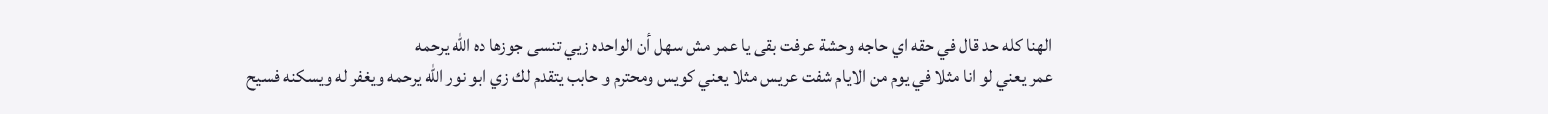الهنا كله حد قال في حقه اي حاجه وحشة عرفت بقى يا عمر مش سهل أن الواحده زيي تنسى جوزها ده الله يرحمه
عمر يعني لو انا مثلا في يوم من الايام شفت عريس مثلا يعني كويس ومحترم و حابب يتقدم لك زي ابو نور الله يرحمه ويغفر له ويسكنه فسيح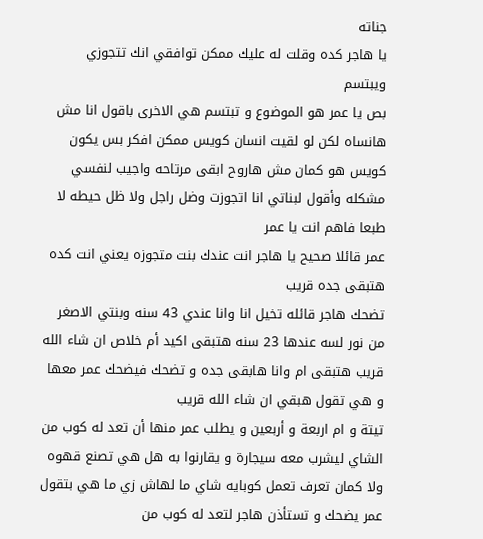جناته
يا هاجر كده وقلت له عليك ممكن توافقي انك تتجوزي ويبتسم
بص يا عمر هو الموضوع و تبتسم هي الاخرى باقول انا مش هانساه لكن لو لقيت انسان كويس ممكن افكر بس يكون كويس هو كمان مش هاروح ابقى مرتاحه واجيب لنفسي مشكله وأقول لبناتي انا اتجوزت وضل راجل ولا ظل حيطه لا طبعا فاهم انت يا عمر
عمر قائلا صحيح يا هاجر انت عندك بنت متجوزه يعني انت كده هتبقى جده قريب
تضحك هاجر قائله تخيل انا وانا عندي 43 سنه وبنتي الاصغر من نور لسه عندها 23 سنه هتبقى اكيد أم خلاص ان شاء الله قريب هتبقى ام وانا هابقى جده و تضحك فيضحك عمر معها و هي تقول هبقي ان شاء الله قريب
تيتة و ام اربعة و أربعين و يطلب عمر منها أن تعد له كوب من الشاي ليشرب معه سيجارة و يقارنوا به هل هي تصنع قهوه ولا كمان تعرف تعمل كوبايه شاي ما لهاش زي ما هي بتقول
عمر يضحك و تستأذن هاجر لتعد له كوب من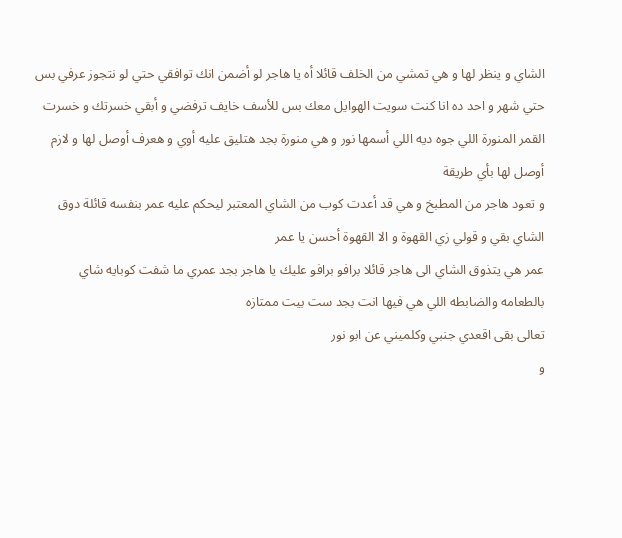الشاي و ينظر لها و هي تمشي من الخلف قائلا أه يا هاجر لو أضمن انك توافقي حتي لو نتجوز عرفي بس حتي شهر و احد ده انا كنت سويت الهوايل معك بس للأسف خايف ترفضي و أبقي خسرتك و خسرت القمر المنورة اللي جوه ديه اللي أسمها نور و هي منورة بجد هتليق عليه أوي و هعرف أوصل لها و لازم أوصل لها بأي طريقة
و تعود هاجر من المطبخ و هي قد أعدت كوب من الشاي المعتبر ليحكم عليه عمر بنفسه قائلة دوق الشاي بقي و قولي زي القهوة و الا القهوة أحسن يا عمر
عمر هي يتذوق الشاي الى هاجر قائلا برافو برافو عليك يا هاجر بجد عمري ما شفت كوبايه شاي بالطعامه والضابطه اللي هي فيها انت بجد ست بيت ممتازه
تعالى بقى اقعدي جنبي وكلميني عن ابو نور
و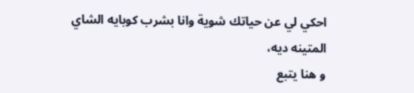احكي لي عن حياتك شوية وانا بشرب كوبايه الشاي المتينه ديه،
و هنا يتبع